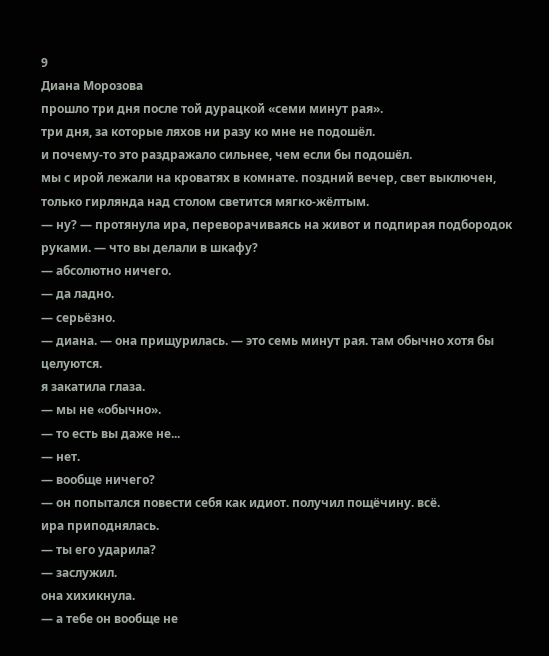9
Диана Морозова
прошло три дня после той дурацкой «семи минут рая».
три дня, за которые ляхов ни разу ко мне не подошёл.
и почему-то это раздражало сильнее, чем если бы подошёл.
мы с ирой лежали на кроватях в комнате. поздний вечер, свет выключен, только гирлянда над столом светится мягко-жёлтым.
— ну? — протянула ира, переворачиваясь на живот и подпирая подбородок руками. — что вы делали в шкафу?
— абсолютно ничего.
— да ладно.
— серьёзно.
— диана. — она прищурилась. — это семь минут рая. там обычно хотя бы целуются.
я закатила глаза.
— мы не «обычно».
— то есть вы даже не...
— нет.
— вообще ничего?
— он попытался повести себя как идиот. получил пощёчину. всё.
ира приподнялась.
— ты его ударила?
— заслужил.
она хихикнула.
— а тебе он вообще не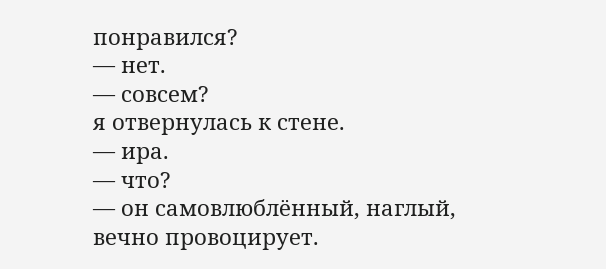понравился?
— нет.
— совсем?
я отвернулась к стене.
— ира.
— что?
— он самовлюблённый, наглый, вечно провоцирует.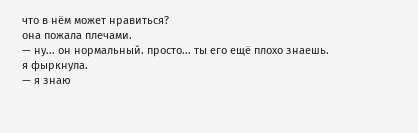что в нём может нравиться?
она пожала плечами.
— ну... он нормальный. просто... ты его ещё плохо знаешь.
я фыркнула.
— я знаю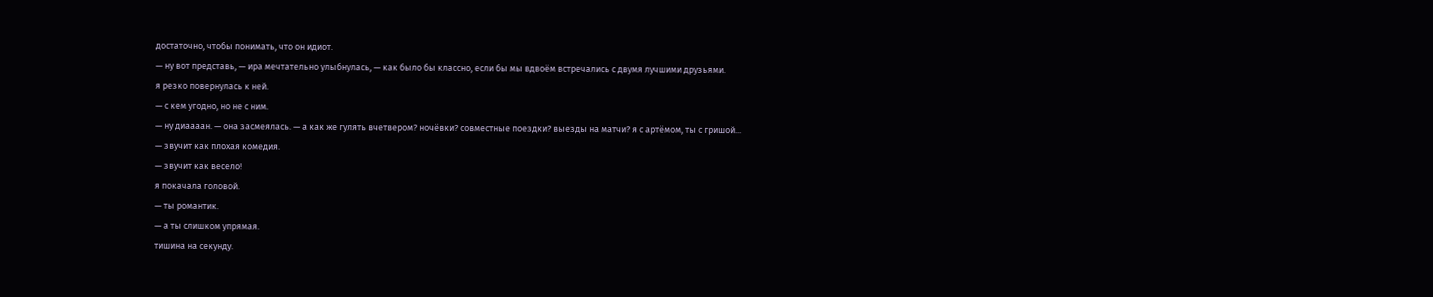достаточно, чтобы понимать, что он идиот.
— ну вот представь, — ира мечтательно улыбнулась, — как было бы классно, если бы мы вдвоём встречались с двумя лучшими друзьями.
я резко повернулась к ней.
— с кем угодно, но не с ним.
— ну диаааан. — она засмеялась. — а как же гулять вчетвером? ночёвки? совместные поездки? выезды на матчи? я с артёмом, ты с гришой...
— звучит как плохая комедия.
— звучит как весело!
я покачала головой.
— ты романтик.
— а ты слишком упрямая.
тишина на секунду.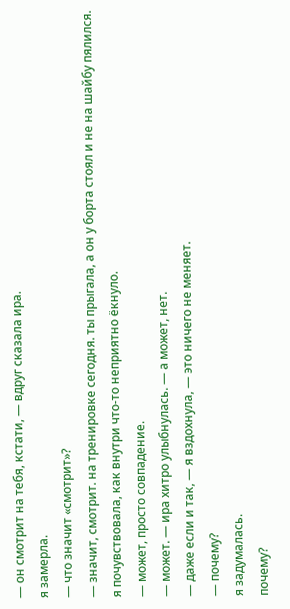— он смотрит на тебя, кстати, — вдруг сказала ира.
я замерла.
— что значит «смотрит»?
— значит, смотрит. на тренировке сегодня. ты прыгала, а он у борта стоял и не на шайбу пялился.
я почувствовала, как внутри что-то неприятно ёкнуло.
— может, просто совпадение.
— может. — ира хитро улыбнулась. — а может, нет.
— даже если и так, — я вздохнула, — это ничего не меняет.
— почему?
я задумалась.
почему?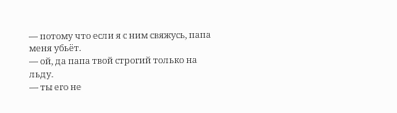— потому что если я с ним свяжусь, папа меня убьёт.
— ой, да папа твой строгий только на льду.
— ты его не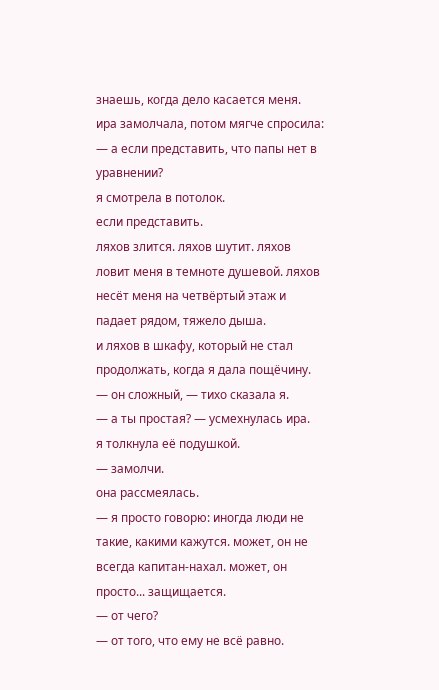знаешь, когда дело касается меня.
ира замолчала, потом мягче спросила:
— а если представить, что папы нет в уравнении?
я смотрела в потолок.
если представить.
ляхов злится. ляхов шутит. ляхов ловит меня в темноте душевой. ляхов несёт меня на четвёртый этаж и падает рядом, тяжело дыша.
и ляхов в шкафу, который не стал продолжать, когда я дала пощёчину.
— он сложный, — тихо сказала я.
— а ты простая? — усмехнулась ира.
я толкнула её подушкой.
— замолчи.
она рассмеялась.
— я просто говорю: иногда люди не такие, какими кажутся. может, он не всегда капитан-нахал. может, он просто... защищается.
— от чего?
— от того, что ему не всё равно.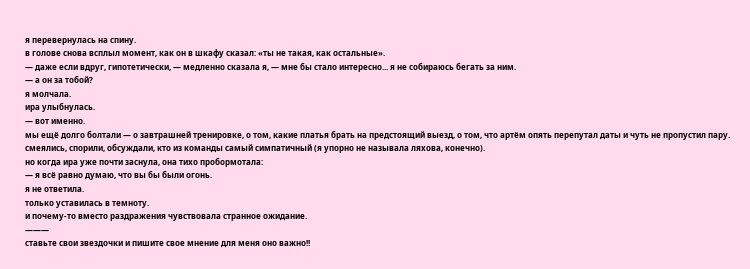я перевернулась на спину.
в голове снова всплыл момент, как он в шкафу сказал: «ты не такая, как остальные».
— даже если вдруг, гипотетически, — медленно сказала я, — мне бы стало интересно... я не собираюсь бегать за ним.
— а он за тобой?
я молчала.
ира улыбнулась.
— вот именно.
мы ещё долго болтали — о завтрашней тренировке, о том, какие платья брать на предстоящий выезд, о том, что артём опять перепутал даты и чуть не пропустил пару. смеялись, спорили, обсуждали, кто из команды самый симпатичный (я упорно не называла ляхова, конечно).
но когда ира уже почти заснула, она тихо пробормотала:
— я всё равно думаю, что вы бы были огонь.
я не ответила.
только уставилась в темноту.
и почему-то вместо раздражения чувствовала странное ожидание.
———
ставьте свои звездочки и пишите свое мнение для меня оно важно!!